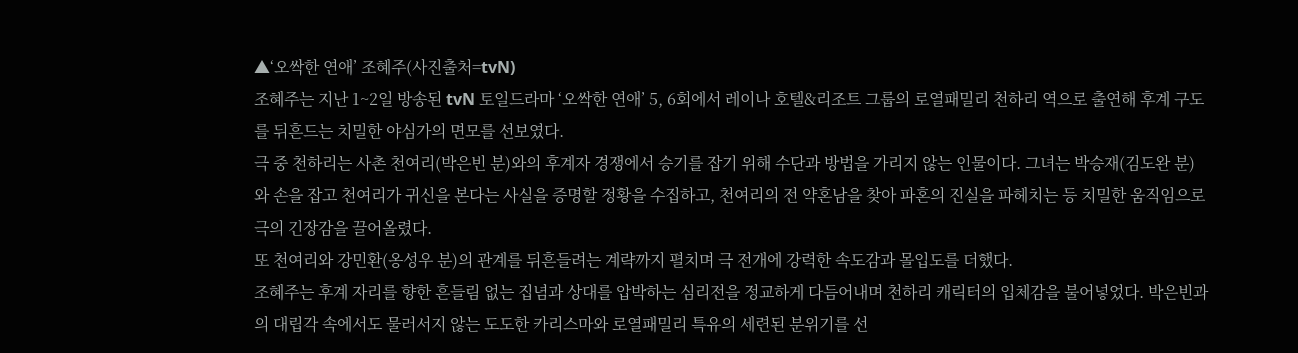▲‘오싹한 연애’ 조혜주(사진출처=tvN)
조혜주는 지난 1~2일 방송된 tvN 토일드라마 ‘오싹한 연애’ 5, 6회에서 레이나 호텔&리조트 그룹의 로열패밀리 천하리 역으로 출연해 후계 구도를 뒤흔드는 치밀한 야심가의 면모를 선보였다.
극 중 천하리는 사촌 천여리(박은빈 분)와의 후계자 경쟁에서 승기를 잡기 위해 수단과 방법을 가리지 않는 인물이다. 그녀는 박승재(김도완 분)와 손을 잡고 천여리가 귀신을 본다는 사실을 증명할 정황을 수집하고, 천여리의 전 약혼남을 찾아 파혼의 진실을 파헤치는 등 치밀한 움직임으로 극의 긴장감을 끌어올렸다.
또 천여리와 강민환(옹성우 분)의 관계를 뒤흔들려는 계략까지 펼치며 극 전개에 강력한 속도감과 몰입도를 더했다.
조혜주는 후계 자리를 향한 흔들림 없는 집념과 상대를 압박하는 심리전을 정교하게 다듬어내며 천하리 캐릭터의 입체감을 불어넣었다. 박은빈과의 대립각 속에서도 물러서지 않는 도도한 카리스마와 로열패밀리 특유의 세련된 분위기를 선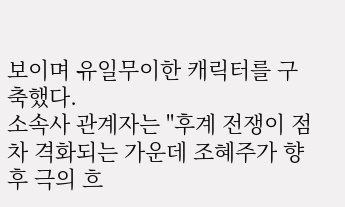보이며 유일무이한 캐릭터를 구축했다.
소속사 관계자는 "후계 전쟁이 점차 격화되는 가운데 조혜주가 향후 극의 흐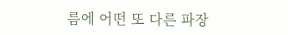름에 어떤 또 다른 파장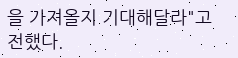을 가져올지 기대해달라"고 전했다.